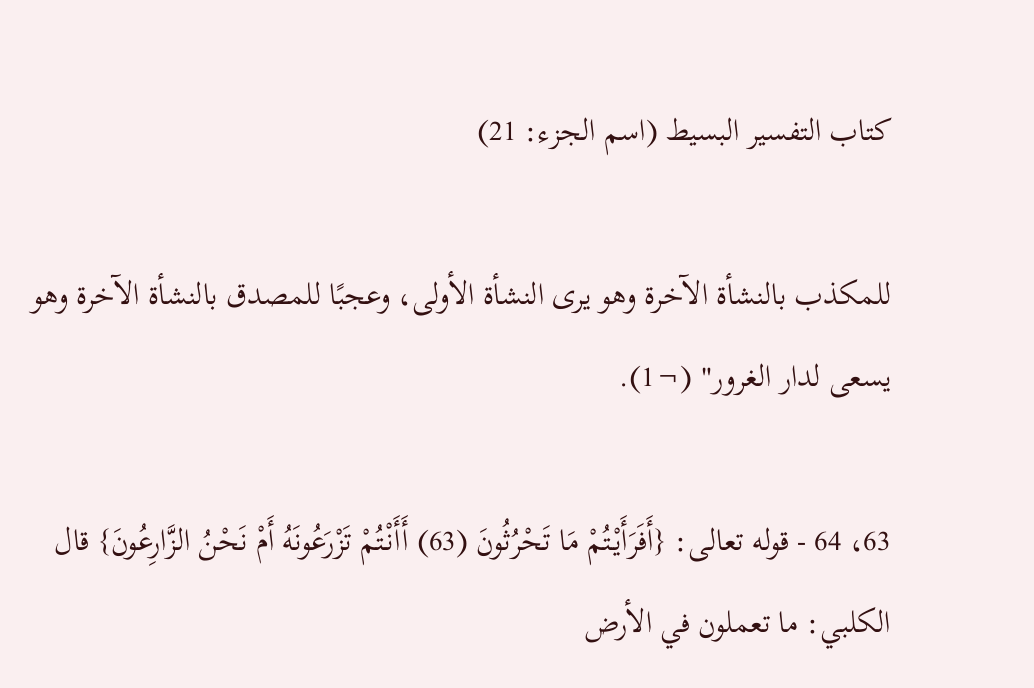كتاب التفسير البسيط (اسم الجزء: 21)

للمكذب بالنشأة الآخرة وهو يرى النشأة الأولى، وعجبًا للمصدق بالنشأة الآخرة وهو يسعى لدار الغرور" (¬1).

63، 64 - قوله تعالى: {أَفَرَأَيْتُمْ مَا تَحْرُثُونَ (63) أَأَنْتُمْ تَزْرَعُونَهُ أَمْ نَحْنُ الزَّارِعُونَ} قال الكلبي: ما تعملون في الأرض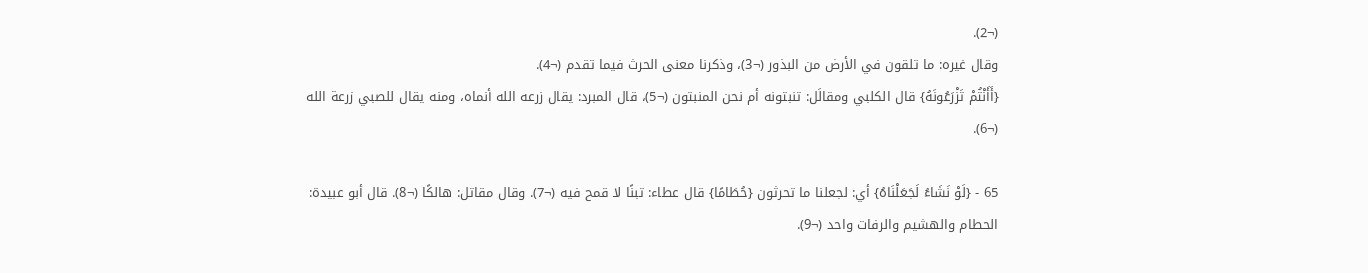(¬2).
وقال غيره: ما تلقون في الأرض من البذور (¬3)، وذكرنا معنى الحرث فيما تقدم (¬4).
{أَأَنْتُمْ تَزْرَعُونَهُ} قال الكلبي ومقالَل: تنبتونه أم نحن المنبتون (¬5)، قال المبرد: يقال زرعه الله أنماه، ومنه يقال للصبي زرعة الله (¬6).

65 - {لَوْ نَشَاءُ لَجَعَلْنَاهُ} أي: لجعلنا ما تحرثون {حُطَامًا} قال عطاء: تبنًا لا قمح فيه (¬7). وقال مقاتل: هالكًا (¬8). قال أبو عبيدة: الحطام والهشيم والرفات واحد (¬9).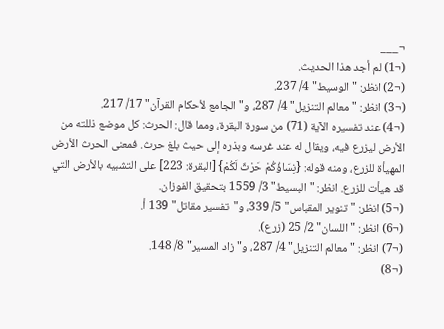¬___
(¬1) لم أجد هذا الحديث.
(¬2) انظر: "الوسيط" 4/ 237.
(¬3) انظر: "معالم التنزيل" 4/ 287، و"الجامع لأحكام القرآن" 17/ 217.
(¬4) عند تفسيره الآية (71) من سورة البقرة، ومما قال: الحرث: كل موضع ذللته من الأرض ليزرع فيه، ويقال له عند غرسه وبذره إلى حيث بلغ حرث. فمعنى الحرث الأرض المهيأة للزرع، ومنه قوله: {نِسَاؤُكُمْ حَرْثٌ لَكُمْ} [البقرة: 223] على التشبيه بالأرض التي قد هيأت للزرع. انظر: "البسيط" 3/ 1559 بتحقيق الفوزان.
(¬5) انظر: "تنوير المقباس" 5/ 339، و"تفسير مقاتل" 139 أ.
(¬6) انظر: "اللسان" 2/ 25 (زرع).
(¬7) انظر: "معالم التنزيل" 4/ 287، و"زاد المسير" 8/ 148.
(¬8)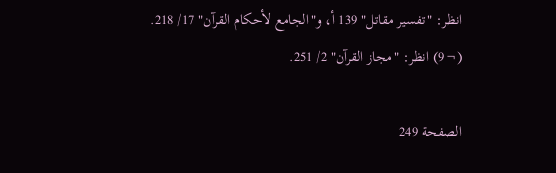انظر: "تفسير مقاتل" 139 أ، و"الجامع لأحكام القرآن" 17/ 218.
(¬9) انظر: "مجاز القرآن" 2/ 251.

الصفحة 249